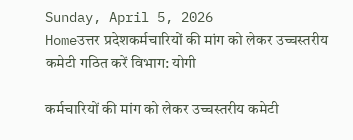Sunday, April 5, 2026
Homeउत्तर प्रदेशकर्मचारियों की मांग को लेकर उच्चस्तरीय कमेटी गठित करें विभाग: योगी

कर्मचारियों की मांग को लेकर उच्चस्तरीय कमेटी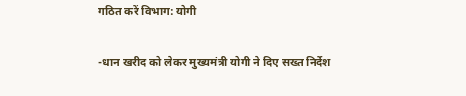गठित करें विभाग: योगी

-धान खरीद को लेकर मुख्यमंत्री योगी ने दिए सख्त निर्देश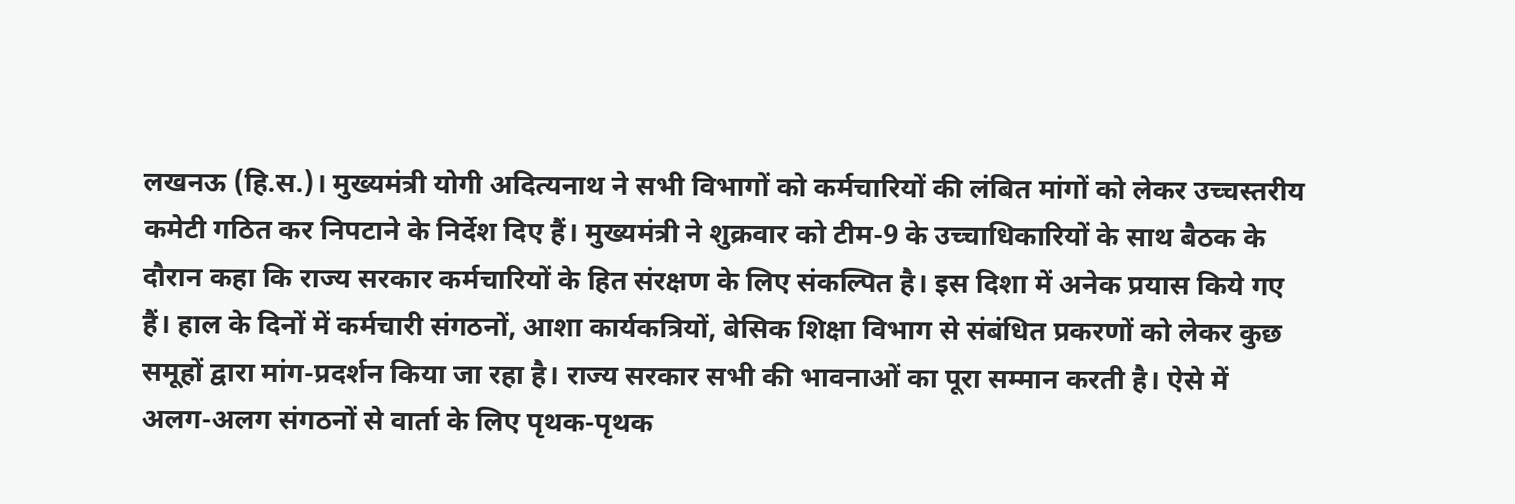लखनऊ (हि.स.)। मुख्यमंत्री योगी अदित्यनाथ ने सभी विभागों को कर्मचारियों की लंबित मांगों को लेकर उच्चस्तरीय कमेटी गठित कर निपटाने के निर्देश दिए हैं। मुख्यमंत्री ने शुक्रवार को टीम-9 के उच्चाधिकारियों के साथ बैठक के दौरान कहा कि राज्य सरकार कर्मचारियों के हित संरक्षण के लिए संकल्पित है। इस दिशा में अनेक प्रयास किये गए हैं। हाल के दिनों में कर्मचारी संगठनों, आशा कार्यकत्रियों, बेसिक शिक्षा विभाग से संबंधित प्रकरणों को लेकर कुछ समूहों द्वारा मांग-प्रदर्शन किया जा रहा है। राज्य सरकार सभी की भावनाओं का पूरा सम्मान करती है। ऐसे में अलग-अलग संगठनों से वार्ता के लिए पृथक-पृथक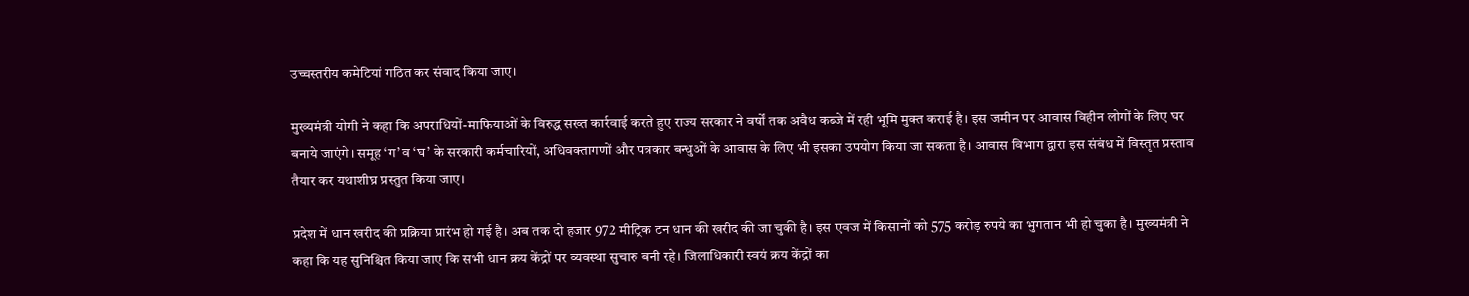उच्चस्तरीय कमेटियां गठित कर संवाद किया जाए।

मुख्यमंत्री योगी ने कहा कि अपराधियों-माफियाओं के विरुद्ध सख्त कार्रवाई करते हुए राज्य सरकार ने वर्षों तक अवैध कब्जे में रही भूमि मुक्त कराई है। इस जमीन पर आवास विहीन लोगों के लिए घर बनाये जाएंगे। समूह ‘ग’ व ‘घ’ के सरकारी कर्मचारियों, अधिवक्तागणों और पत्रकार बन्धुओं के आवास के लिए भी इसका उपयोग किया जा सकता है। आवास विभाग द्वारा इस संबंध में विस्तृत प्रस्ताव तैयार कर यथाशीघ्र प्रस्तुत किया जाए।

प्रदेश में धान खरीद की प्रक्रिया प्रारंभ हो गई है। अब तक दो हजार 972 मीट्रिक टन धान की खरीद की जा चुकी है। इस एवज में किसानों को 575 करोड़ रुपये का भुगतान भी हो चुका है। मुख्यमंत्री ने कहा कि यह सुनिश्चित किया जाए कि सभी धान क्रय केंद्रों पर व्यवस्था सुचारु बनी रहे। जिलाधिकारी स्वयं क्रय केंद्रों का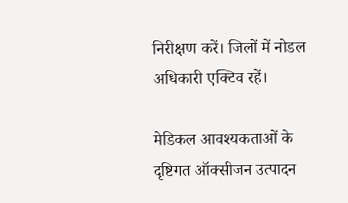निरीक्षण करें। जिलों में नोडल अधिकारी एक्टिव रहें।

मेडिकल आवश्यकताओं के दृष्टिगत ऑक्सीजन उत्पादन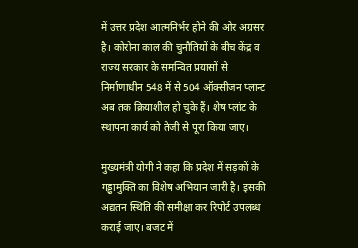में उत्तर प्रदेश आत्मनिर्भर होने की ओर अग्रसर है। कोरोना काल की चुनौतियों के बीच केंद्र व राज्य सरकार के समन्वित प्रयासों से निर्माणाधीन 548 में से 504 ऑक्सीजन प्लान्ट अब तक क्रियाशील हो चुके हैं। शेष प्लांट के स्थापना कार्य को तेजी से पूरा किया जाए।

मुख्यमंत्री योगी ने कहा कि प्रदेश में सड़कों के गड्ढामुक्ति का विशेष अभियान जारी है। इसकी अद्यतन स्थिति की समीक्षा कर रिपोर्ट उपलब्ध कराई जाए। बजट में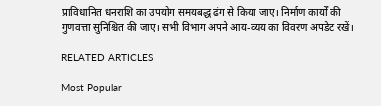प्राविधानित धनराशि का उपयोग समयबद्ध ढंग से किया जाए। निर्माण कार्यों की गुणवत्ता सुनिश्चित की जाए। सभी विभाग अपने आय-व्यय का विवरण अपडेट रखें।

RELATED ARTICLES

Most Popular